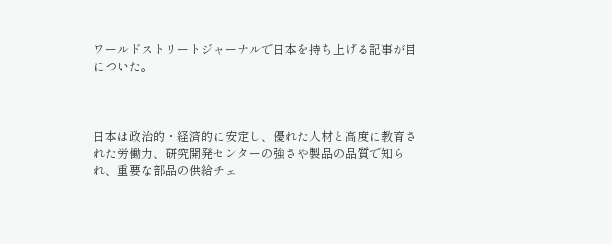ワールドストリートジャーナルで日本を持ち上げる記事が目についた。



日本は政治的・経済的に安定し、優れた人材と高度に教育された労働力、研究開発センターの強さや製品の品質で知られ、重要な部品の供給チェ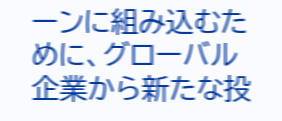ーンに組み込むために、グローバル企業から新たな投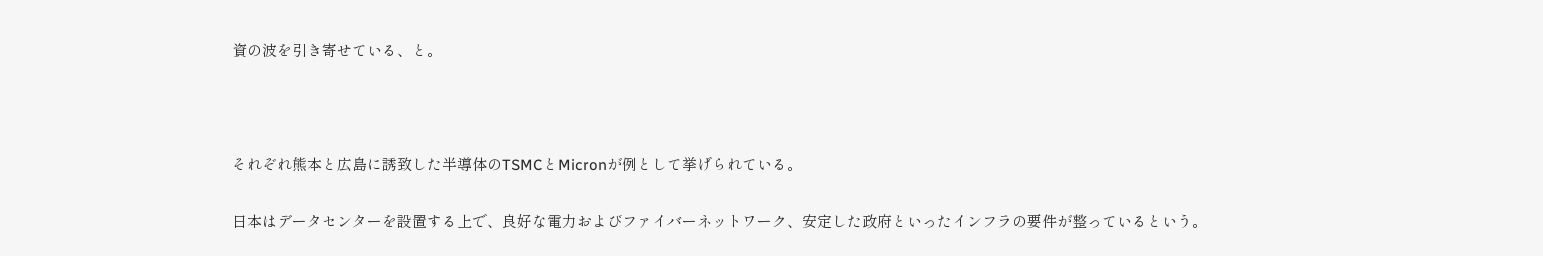資の波を引き寄せている、と。



それぞれ熊本と広島に誘致した半導体のTSMCとMicronが例として挙げられている。

日本はデータセンターを設置する上で、良好な電力およびファイバーネットワーク、安定した政府といったインフラの要件が整っているという。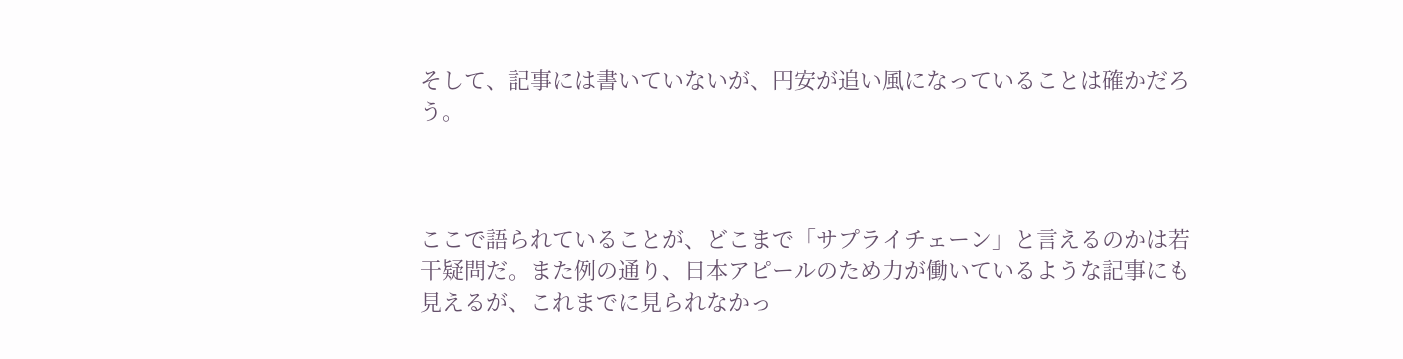そして、記事には書いていないが、円安が追い風になっていることは確かだろう。



ここで語られていることが、どこまで「サプライチェーン」と言えるのかは若干疑問だ。また例の通り、日本アピールのため力が働いているような記事にも見えるが、これまでに見られなかっ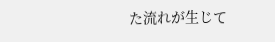た流れが生じて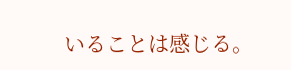いることは感じる。